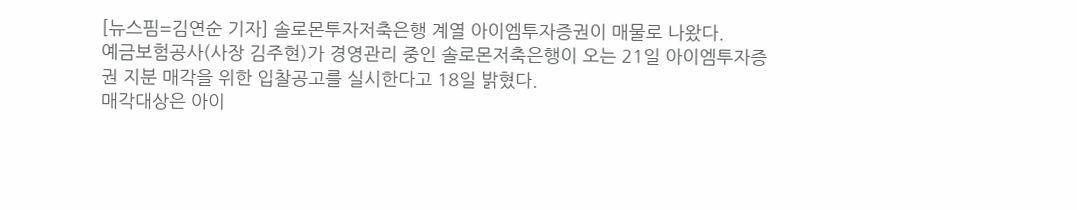[뉴스핌=김연순 기자] 솔로몬투자저축은행 계열 아이엠투자증권이 매물로 나왔다.
예금보험공사(사장 김주현)가 경영관리 중인 솔로몬저축은행이 오는 21일 아이엠투자증권 지분 매각을 위한 입찰공고를 실시한다고 18일 밝혔다.
매각대상은 아이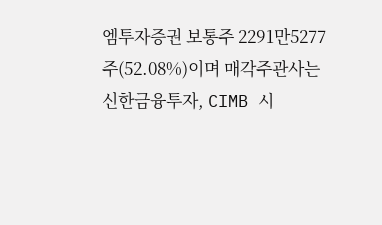엠투자증권 보통주 2291만5277주(52.08%)이며 매각주관사는 신한금융투자, CIMB 시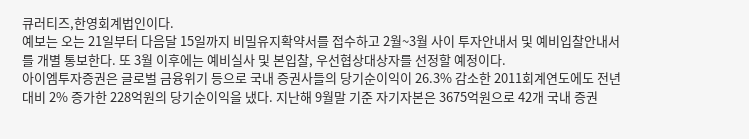큐러티즈,한영회계법인이다.
예보는 오는 21일부터 다음달 15일까지 비밀유지확약서를 접수하고 2월~3월 사이 투자안내서 및 예비입찰안내서를 개별 통보한다. 또 3월 이후에는 예비실사 및 본입찰, 우선협상대상자를 선정할 예정이다.
아이엠투자증권은 글로벌 금융위기 등으로 국내 증권사들의 당기순이익이 26.3% 감소한 2011회계연도에도 전년대비 2% 증가한 228억원의 당기순이익을 냈다. 지난해 9월말 기준 자기자본은 3675억원으로 42개 국내 증권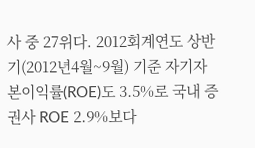사 중 27위다. 2012회계연도 상반기(2012년4월~9월) 기준 자기자본이익률(ROE)도 3.5%로 국내 증권사 ROE 2.9%보다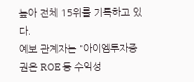높아 전체 15위를 기록하고 있다.
예보 관계자는 "아이엠투자증권은 ROE 등 수익성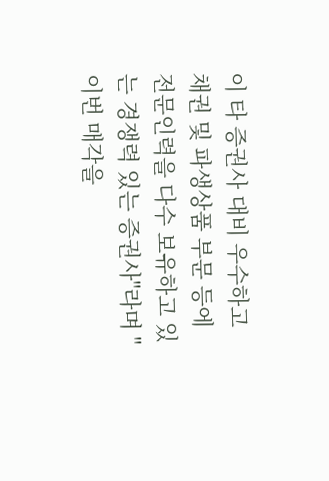이 타 증권사 대비 우수하고 채권 및 파생상품 부문 등에 전문인력을 다수 보유하고 있는 경쟁력 있는 증권사"라며 "이번 매각을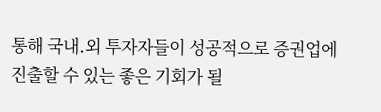통해 국내․외 투자자들이 성공적으로 증권업에 진출할 수 있는 좋은 기회가 될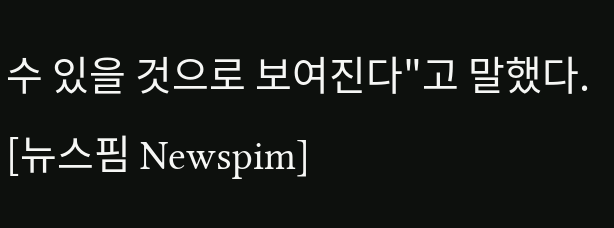수 있을 것으로 보여진다"고 말했다.
[뉴스핌 Newspim]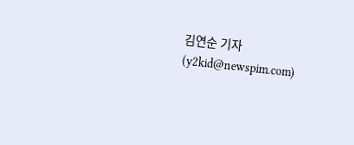김연순 기자 (y2kid@newspim.com)